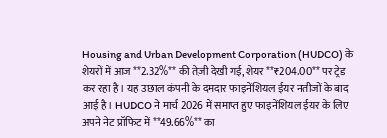Housing and Urban Development Corporation (HUDCO) के शेयरों में आज **2.32%** की तेज़ी देखी गई, शेयर **₹204.00** पर ट्रेड कर रहा है। यह उछाल कंपनी के दमदार फाइनेंशियल ईयर नतीजों के बाद आई है। HUDCO ने मार्च 2026 में समाप्त हुए फाइनेंशियल ईयर के लिए अपने नेट प्रॉफिट में **49.66%** का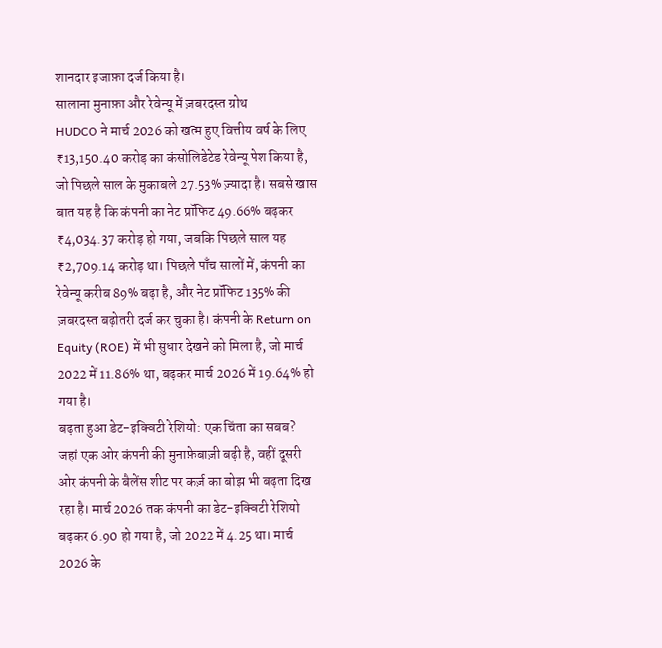शानदार इजाफ़ा दर्ज किया है।
सालाना मुनाफ़ा और रेवेन्यू में ज़बरदस्त ग्रोथ
HUDCO ने मार्च 2026 को खत्म हुए वित्तीय वर्ष के लिए ₹13,150.40 करोड़ का कंसोलिडेटेड रेवेन्यू पेश किया है, जो पिछले साल के मुकाबले 27.53% ज़्यादा है। सबसे खास बात यह है कि कंपनी का नेट प्रॉफिट 49.66% बढ़कर ₹4,034.37 करोड़ हो गया, जबकि पिछले साल यह ₹2,709.14 करोड़ था। पिछले पाँच सालों में, कंपनी का रेवेन्यू करीब 89% बढ़ा है, और नेट प्रॉफिट 135% की ज़बरदस्त बढ़ोतरी दर्ज कर चुका है। कंपनी के Return on Equity (ROE) में भी सुधार देखने को मिला है, जो मार्च 2022 में 11.86% था, बढ़कर मार्च 2026 में 19.64% हो गया है।
बढ़ता हुआ डेट-इक्विटी रेशियो: एक चिंता का सबब?
जहां एक ओर कंपनी की मुनाफ़ेबाज़ी बढ़ी है, वहीं दूसरी ओर कंपनी के बैलेंस शीट पर कर्ज़ का बोझ भी बढ़ता दिख रहा है। मार्च 2026 तक कंपनी का डेट-इक्विटी रेशियो बढ़कर 6.90 हो गया है, जो 2022 में 4.25 था। मार्च 2026 के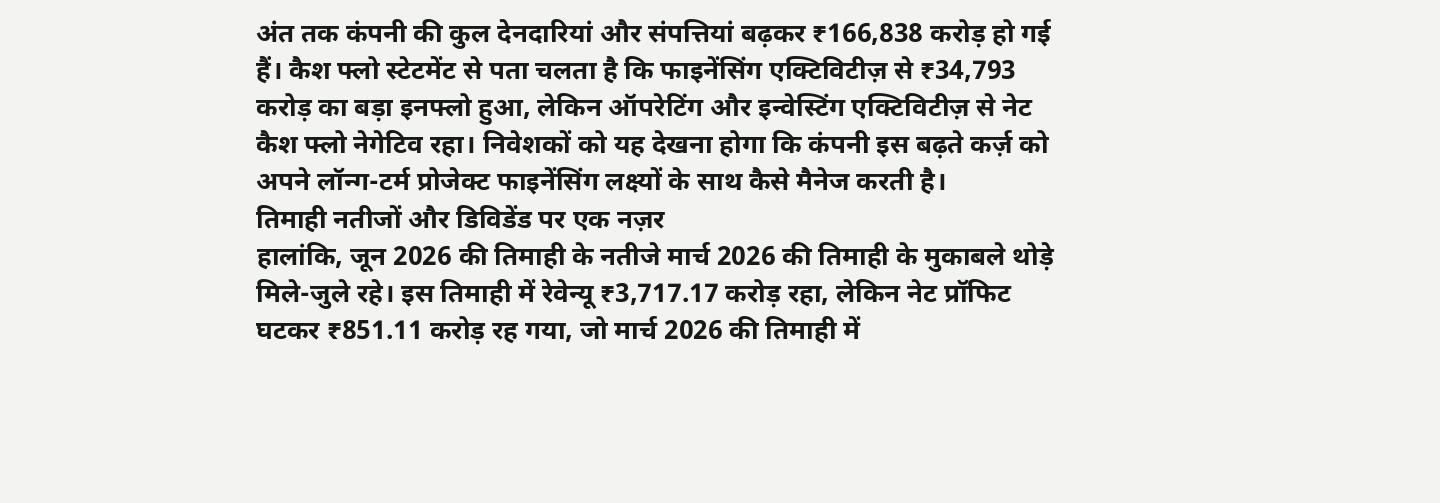अंत तक कंपनी की कुल देनदारियां और संपत्तियां बढ़कर ₹166,838 करोड़ हो गई हैं। कैश फ्लो स्टेटमेंट से पता चलता है कि फाइनेंसिंग एक्टिविटीज़ से ₹34,793 करोड़ का बड़ा इनफ्लो हुआ, लेकिन ऑपरेटिंग और इन्वेस्टिंग एक्टिविटीज़ से नेट कैश फ्लो नेगेटिव रहा। निवेशकों को यह देखना होगा कि कंपनी इस बढ़ते कर्ज़ को अपने लॉन्ग-टर्म प्रोजेक्ट फाइनेंसिंग लक्ष्यों के साथ कैसे मैनेज करती है।
तिमाही नतीजों और डिविडेंड पर एक नज़र
हालांकि, जून 2026 की तिमाही के नतीजे मार्च 2026 की तिमाही के मुकाबले थोड़े मिले-जुले रहे। इस तिमाही में रेवेन्यू ₹3,717.17 करोड़ रहा, लेकिन नेट प्रॉफिट घटकर ₹851.11 करोड़ रह गया, जो मार्च 2026 की तिमाही में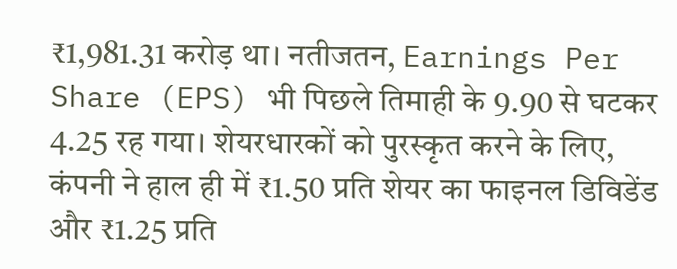₹1,981.31 करोड़ था। नतीजतन, Earnings Per Share (EPS) भी पिछले तिमाही के 9.90 से घटकर 4.25 रह गया। शेयरधारकों को पुरस्कृत करने के लिए, कंपनी ने हाल ही में ₹1.50 प्रति शेयर का फाइनल डिविडेंड और ₹1.25 प्रति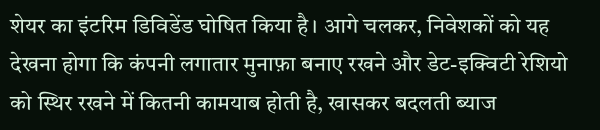शेयर का इंटरिम डिविडेंड घोषित किया है। आगे चलकर, निवेशकों को यह देखना होगा कि कंपनी लगातार मुनाफ़ा बनाए रखने और डेट-इक्विटी रेशियो को स्थिर रखने में कितनी कामयाब होती है, खासकर बदलती ब्याज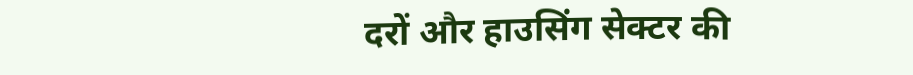दरों और हाउसिंग सेक्टर की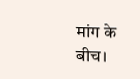मांग के बीच।